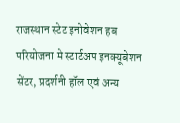राजस्थान स्टेट इनोवेशन हब परियोजना मे स्टार्टअप इनक्यूबेशन सेंटर, प्रदर्शनी हॉल एवं अन्य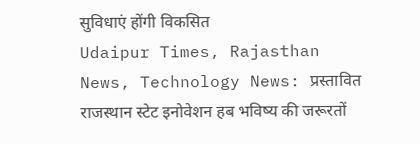सुविधाएं होंगी विकसित
Udaipur Times, Rajasthan News, Technology News: प्रस्तावित राजस्थान स्टेट इनोवेशन हब भविष्य की जरूरतों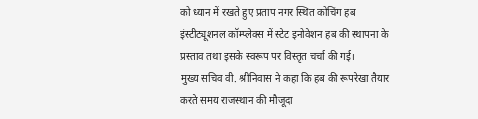को ध्यान में रखते हुए प्रताप नगर स्थित कोचिंग हब इंस्टीट्यूशनल कॉम्प्लेक्स में स्टेट इनोवेशन हब की स्थापना के प्रस्ताव तथा इसके स्वरूप पर विस्तृत चर्चा की गई।
मुख्य सचिव वी. श्रीनिवास ने कहा कि हब की रूपरेखा तैयार करते समय राजस्थान की मौजूदा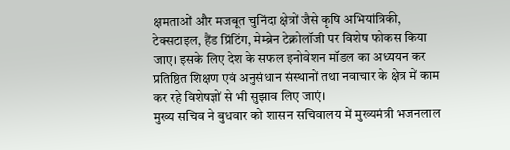क्षमताओं और मजबूत चुनिंदा क्षेत्रों जैसे कृषि अभियांत्रिकी, टेक्सटाइल, हैंड प्रिंटिंग, मेम्ब्रेन टेक्नोलॉजी पर विशेष फोकस किया जाए। इसके लिए देश के सफल इनोवेशन मॉडल का अध्ययन कर प्रतिष्ठित शिक्षण एवं अनुसंधान संस्थानों तथा नवाचार के क्षेत्र में काम कर रहे विशेषज्ञों से भी सुझाव लिए जाएं।
मुख्य सचिव ने बुधवार को शासन सचिवालय में मुख्यमंत्री भजनलाल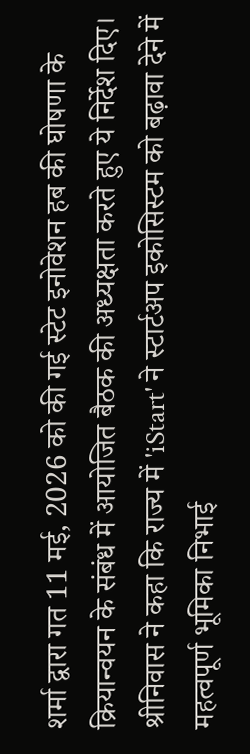शर्मा द्वारा गत 11 मई, 2026 को की गई स्टेट इनोवेशन हब की घोषणा के क्रियान्वयन के संबंध में आयोजित बैठक की अध्यक्षता करते हुए ये निर्देश दिए।
श्रीनिवास ने कहा कि राज्य में 'iStart' ने स्टार्टअप इकोसिस्टम को बढ़ावा देने में महत्वपूर्ण भूमिका निभाई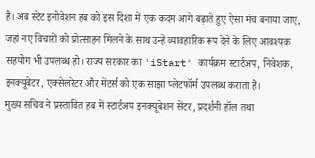है। अब स्टेट इनोवेशन हब को इस दिशा में एक कदम आगे बढ़ाते हुए ऐसा मंच बनाया जाए, जहां नए विचारों को प्रोत्साहन मिलने के साथ उन्हें व्यावहारिक रूप देने के लिए आवश्यक सहयोग भी उपलब्ध हो। राज्य सरकार का 'iStart' कार्यक्रम स्टार्टअप, निवेशक, इनक्यूबेटर, एक्सेलरेटर और मेंटर्स को एक साझा प्लेटफॉर्म उपलब्ध कराता है।
मुख्य सचिव ने प्रस्तावित हब में स्टार्टअप इनक्यूबेशन सेंटर, प्रदर्शनी हॉल तथा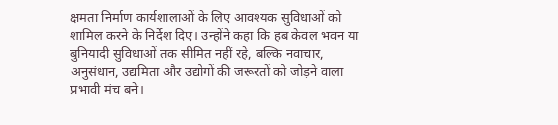क्षमता निर्माण कार्यशालाओं के लिए आवश्यक सुविधाओं को शामिल करने के निर्देश दिए। उन्होंने कहा कि हब केवल भवन या बुनियादी सुविधाओं तक सीमित नहीं रहे, बल्कि नवाचार, अनुसंधान, उद्यमिता और उद्योगों की जरूरतों को जोड़ने वाला प्रभावी मंच बने।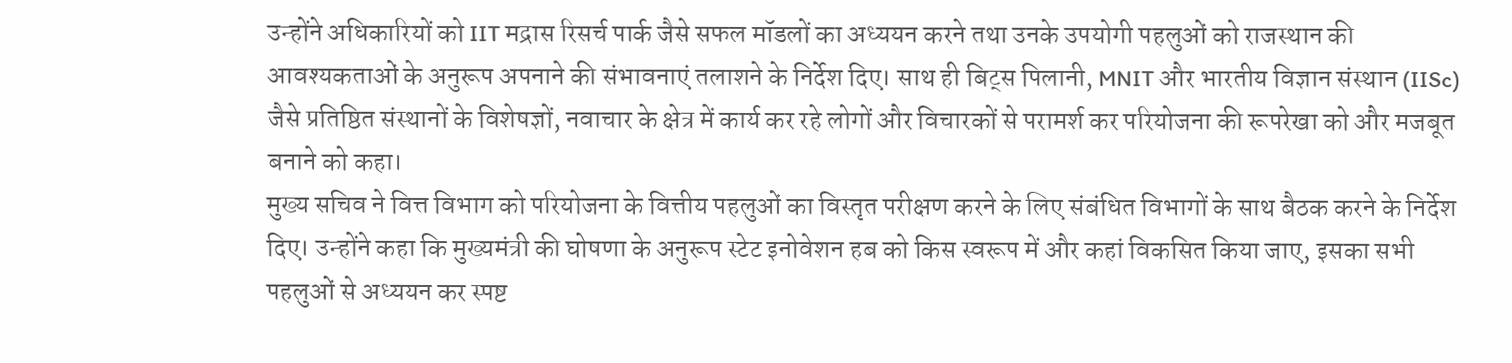उन्होंने अधिकारियों को IIT मद्रास रिसर्च पार्क जैसे सफल मॉडलों का अध्ययन करने तथा उनके उपयोगी पहलुओं को राजस्थान की आवश्यकताओं के अनुरूप अपनाने की संभावनाएं तलाशने के निर्देश दिए। साथ ही बिट्स पिलानी, MNIT और भारतीय विज्ञान संस्थान (IISc) जैसे प्रतिष्ठित संस्थानों के विशेषज्ञों, नवाचार के क्षेत्र में कार्य कर रहे लोगों और विचारकों से परामर्श कर परियोजना की रूपरेखा को और मजबूत बनाने को कहा।
मुख्य सचिव ने वित्त विभाग को परियोजना के वित्तीय पहलुओं का विस्तृत परीक्षण करने के लिए संबंधित विभागों के साथ बैठक करने के निर्देश दिए। उन्होंने कहा कि मुख्यमंत्री की घोषणा के अनुरूप स्टेट इनोवेशन हब को किस स्वरूप में और कहां विकसित किया जाए, इसका सभी पहलुओं से अध्ययन कर स्पष्ट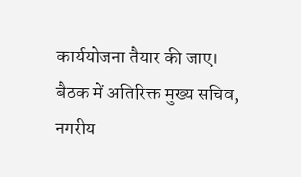कार्ययोजना तैयार की जाए।
बैठक में अतिरिक्त मुख्य सचिव, नगरीय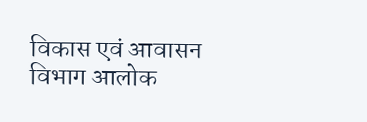विकास एवं आवासन विभाग आलोक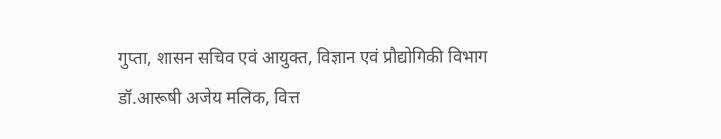गुप्ता, शासन सचिव एवं आयुक्त, विज्ञान एवं प्रौद्योगिकी विभाग डॉ.आरूषी अजेय मलिक, वित्त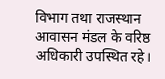विभाग तथा राजस्थान आवासन मंडल के वरिष्ठ अधिकारी उपस्थित रहे।